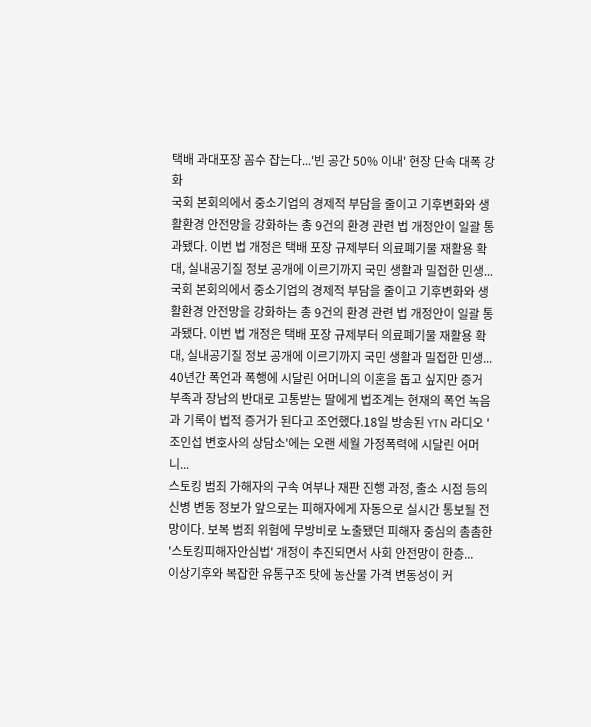택배 과대포장 꼼수 잡는다...'빈 공간 50% 이내' 현장 단속 대폭 강화
국회 본회의에서 중소기업의 경제적 부담을 줄이고 기후변화와 생활환경 안전망을 강화하는 총 9건의 환경 관련 법 개정안이 일괄 통과됐다. 이번 법 개정은 택배 포장 규제부터 의료폐기물 재활용 확대, 실내공기질 정보 공개에 이르기까지 국민 생활과 밀접한 민생...
국회 본회의에서 중소기업의 경제적 부담을 줄이고 기후변화와 생활환경 안전망을 강화하는 총 9건의 환경 관련 법 개정안이 일괄 통과됐다. 이번 법 개정은 택배 포장 규제부터 의료폐기물 재활용 확대, 실내공기질 정보 공개에 이르기까지 국민 생활과 밀접한 민생...
40년간 폭언과 폭행에 시달린 어머니의 이혼을 돕고 싶지만 증거 부족과 장남의 반대로 고통받는 딸에게 법조계는 현재의 폭언 녹음과 기록이 법적 증거가 된다고 조언했다.18일 방송된 YTN 라디오 '조인섭 변호사의 상담소'에는 오랜 세월 가정폭력에 시달린 어머니...
스토킹 범죄 가해자의 구속 여부나 재판 진행 과정, 출소 시점 등의 신병 변동 정보가 앞으로는 피해자에게 자동으로 실시간 통보될 전망이다. 보복 범죄 위험에 무방비로 노출됐던 피해자 중심의 촘촘한 '스토킹피해자안심법' 개정이 추진되면서 사회 안전망이 한층...
이상기후와 복잡한 유통구조 탓에 농산물 가격 변동성이 커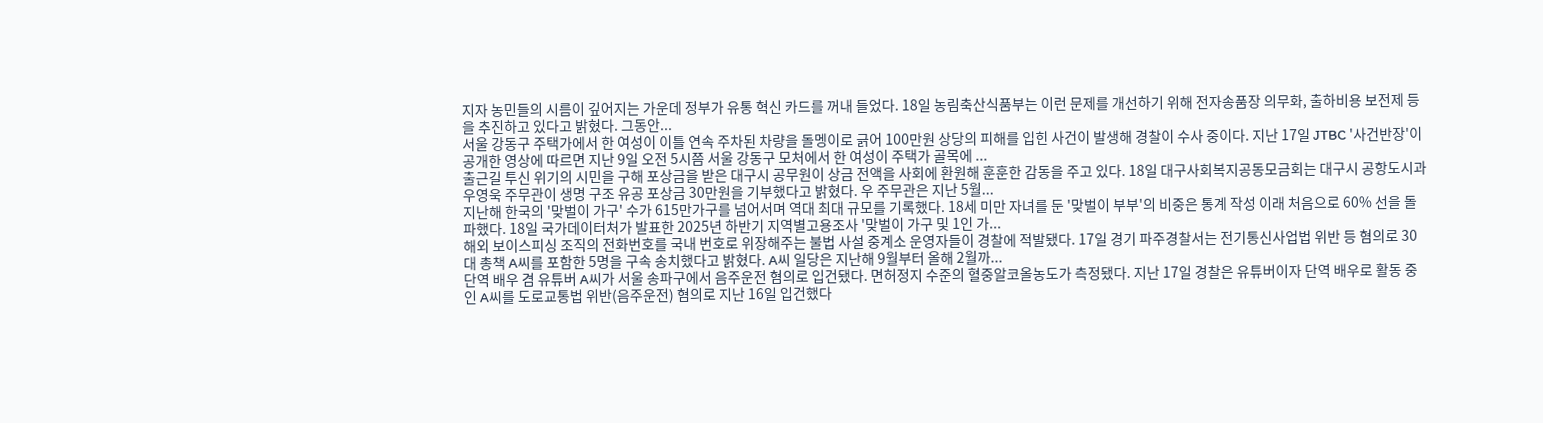지자 농민들의 시름이 깊어지는 가운데 정부가 유통 혁신 카드를 꺼내 들었다. 18일 농림축산식품부는 이런 문제를 개선하기 위해 전자송품장 의무화, 출하비용 보전제 등을 추진하고 있다고 밝혔다. 그동안...
서울 강동구 주택가에서 한 여성이 이틀 연속 주차된 차량을 돌멩이로 긁어 100만원 상당의 피해를 입힌 사건이 발생해 경찰이 수사 중이다. 지난 17일 JTBC '사건반장'이 공개한 영상에 따르면 지난 9일 오전 5시쯤 서울 강동구 모처에서 한 여성이 주택가 골목에 ...
출근길 투신 위기의 시민을 구해 포상금을 받은 대구시 공무원이 상금 전액을 사회에 환원해 훈훈한 감동을 주고 있다. 18일 대구사회복지공동모금회는 대구시 공항도시과 우영욱 주무관이 생명 구조 유공 포상금 30만원을 기부했다고 밝혔다. 우 주무관은 지난 5월...
지난해 한국의 '맞벌이 가구' 수가 615만가구를 넘어서며 역대 최대 규모를 기록했다. 18세 미만 자녀를 둔 '맞벌이 부부'의 비중은 통계 작성 이래 처음으로 60% 선을 돌파했다. 18일 국가데이터처가 발표한 2025년 하반기 지역별고용조사 '맞벌이 가구 및 1인 가...
해외 보이스피싱 조직의 전화번호를 국내 번호로 위장해주는 불법 사설 중계소 운영자들이 경찰에 적발됐다. 17일 경기 파주경찰서는 전기통신사업법 위반 등 혐의로 30대 총책 A씨를 포함한 5명을 구속 송치했다고 밝혔다. A씨 일당은 지난해 9월부터 올해 2월까...
단역 배우 겸 유튜버 A씨가 서울 송파구에서 음주운전 혐의로 입건됐다. 면허정지 수준의 혈중알코올농도가 측정됐다. 지난 17일 경찰은 유튜버이자 단역 배우로 활동 중인 A씨를 도로교통법 위반(음주운전) 혐의로 지난 16일 입건했다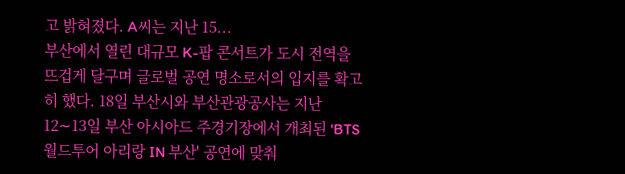고 밝혀졌다. A씨는 지난 15...
부산에서 열린 대규모 K-팝 콘서트가 도시 전역을 뜨겁게 달구며 글로벌 공연 명소로서의 입지를 확고히 했다. 18일 부산시와 부산관광공사는 지난 12∼13일 부산 아시아드 주경기장에서 개최된 'BTS 월드투어 아리랑 IN 부산' 공연에 맞춰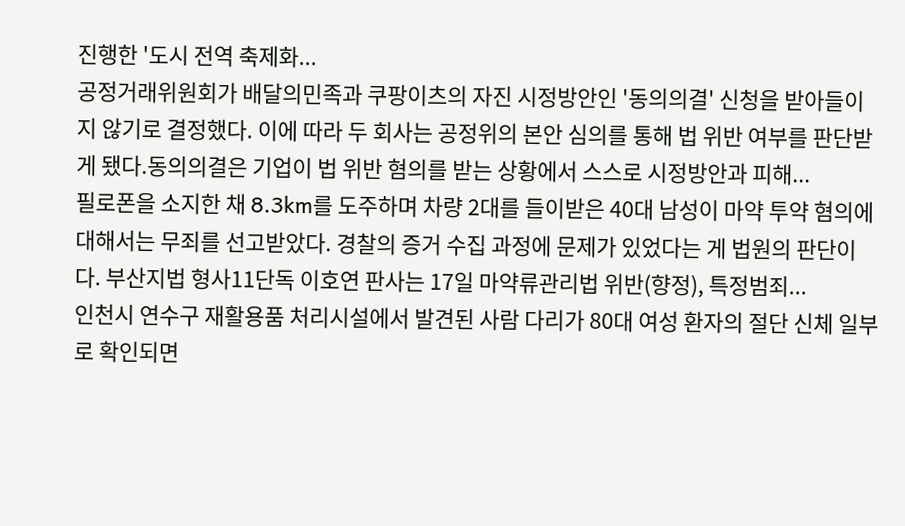진행한 '도시 전역 축제화...
공정거래위원회가 배달의민족과 쿠팡이츠의 자진 시정방안인 '동의의결' 신청을 받아들이지 않기로 결정했다. 이에 따라 두 회사는 공정위의 본안 심의를 통해 법 위반 여부를 판단받게 됐다.동의의결은 기업이 법 위반 혐의를 받는 상황에서 스스로 시정방안과 피해...
필로폰을 소지한 채 8.3km를 도주하며 차량 2대를 들이받은 40대 남성이 마약 투약 혐의에 대해서는 무죄를 선고받았다. 경찰의 증거 수집 과정에 문제가 있었다는 게 법원의 판단이다. 부산지법 형사11단독 이호연 판사는 17일 마약류관리법 위반(향정), 특정범죄...
인천시 연수구 재활용품 처리시설에서 발견된 사람 다리가 80대 여성 환자의 절단 신체 일부로 확인되면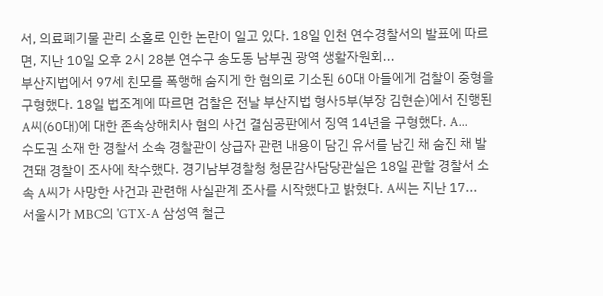서, 의료폐기물 관리 소홀로 인한 논란이 일고 있다. 18일 인천 연수경찰서의 발표에 따르면, 지난 10일 오후 2시 28분 연수구 송도동 남부권 광역 생활자원회...
부산지법에서 97세 친모를 폭행해 숨지게 한 혐의로 기소된 60대 아들에게 검찰이 중형을 구형했다. 18일 법조계에 따르면 검찰은 전날 부산지법 형사5부(부장 김현순)에서 진행된 A씨(60대)에 대한 존속상해치사 혐의 사건 결심공판에서 징역 14년을 구형했다. A...
수도권 소재 한 경찰서 소속 경찰관이 상급자 관련 내용이 담긴 유서를 남긴 채 숨진 채 발견돼 경찰이 조사에 착수했다. 경기남부경찰청 청문감사담당관실은 18일 관할 경찰서 소속 A씨가 사망한 사건과 관련해 사실관계 조사를 시작했다고 밝혔다. A씨는 지난 17...
서울시가 MBC의 'GTX-A 삼성역 철근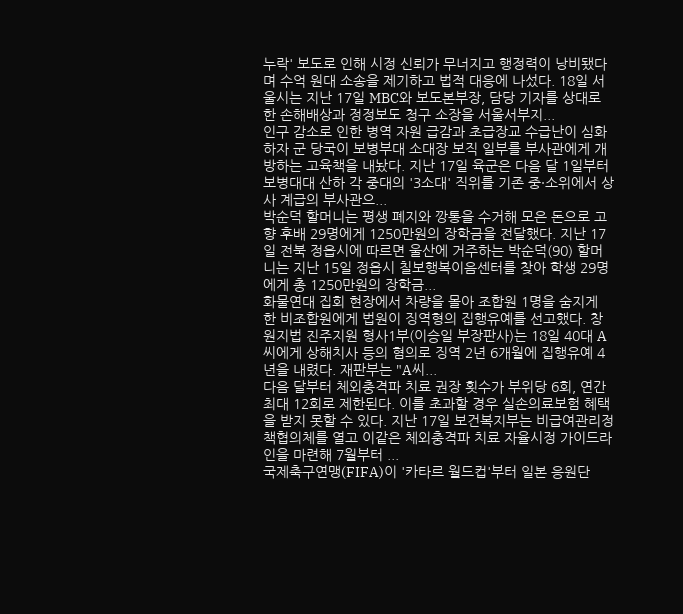누락' 보도로 인해 시정 신뢰가 무너지고 행정력이 낭비됐다며 수억 원대 소송을 제기하고 법적 대응에 나섰다. 18일 서울시는 지난 17일 MBC와 보도본부장, 담당 기자를 상대로 한 손해배상과 정정보도 청구 소장을 서울서부지...
인구 감소로 인한 병역 자원 급감과 초급장교 수급난이 심화하자 군 당국이 보병부대 소대장 보직 일부를 부사관에게 개방하는 고육책을 내놨다. 지난 17일 육군은 다음 달 1일부터 보병대대 산하 각 중대의 '3소대' 직위를 기존 중·소위에서 상사 계급의 부사관으...
박순덕 할머니는 평생 폐지와 깡통을 수거해 모은 돈으로 고향 후배 29명에게 1250만원의 장학금을 전달했다. 지난 17일 전북 정읍시에 따르면 울산에 거주하는 박순덕(90) 할머니는 지난 15일 정읍시 칠보행복이음센터를 찾아 학생 29명에게 총 1250만원의 장학금...
화물연대 집회 현장에서 차량을 몰아 조합원 1명을 숨지게 한 비조합원에게 법원이 징역형의 집행유예를 선고했다. 창원지법 진주지원 형사1부(이승일 부장판사)는 18일 40대 A씨에게 상해치사 등의 혐의로 징역 2년 6개월에 집행유예 4년을 내렸다. 재판부는 "A씨...
다음 달부터 체외충격파 치료 권장 횟수가 부위당 6회, 연간 최대 12회로 제한된다. 이를 초과할 경우 실손의료보험 혜택을 받지 못할 수 있다. 지난 17일 보건복지부는 비급여관리정책협의체를 열고 이같은 체외충격파 치료 자율시정 가이드라인을 마련해 7월부터 ...
국제축구연맹(FIFA)이 '카타르 월드컵'부터 일본 응원단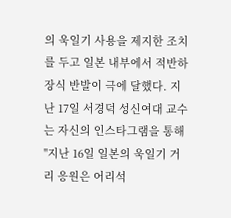의 욱일기 사용을 제지한 조치를 두고 일본 내부에서 적반하장식 반발이 극에 달했다. 지난 17일 서경덕 성신여대 교수는 자신의 인스타그램을 통해 "지난 16일 일본의 욱일기 거리 응원은 어리석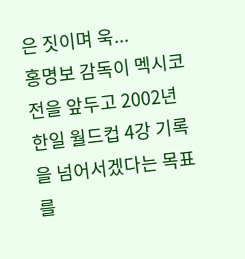은 짓이며 욱...
홍명보 감독이 멕시코전을 앞두고 2002년 한일 월드컵 4강 기록을 넘어서겠다는 목표를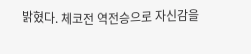밝혔다. 체코전 역전승으로 자신감을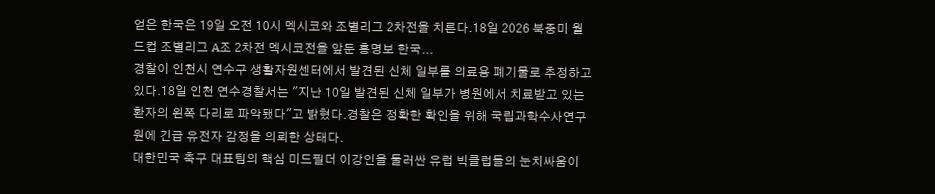얻은 한국은 19일 오전 10시 멕시코와 조별리그 2차전을 치른다.18일 2026 북중미 월드컵 조별리그 A조 2차전 멕시코전을 앞둔 홍명보 한국...
경찰이 인천시 연수구 생활자원센터에서 발견된 신체 일부를 의료용 폐기물로 추정하고 있다.18일 인천 연수경찰서는 "지난 10일 발견된 신체 일부가 병원에서 치료받고 있는 환자의 왼쪽 다리로 파악됐다"고 밝혔다.경찰은 정확한 확인을 위해 국립과학수사연구원에 긴급 유전자 감정을 의뢰한 상태다.
대한민국 축구 대표팀의 핵심 미드필더 이강인을 둘러싼 유럽 빅클럽들의 눈치싸움이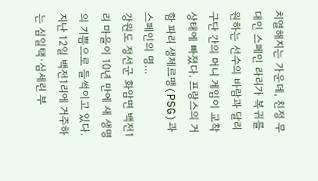치열해지는 가운데, 친정 무대인 스페인 라리가 복귀를 원하는 선수의 바람과 달리 구단 간의 머니 게임이 교착 상태에 빠졌다. 프랑스의 거함 파리 생제르맹(PSG)과 스페인의 명...
강원도 정선군 화암면 백전1리 마을이 10년 만에 새 생명의 기쁨으로 들썩이고 있다. 지난 12일 백전1리에 거주하는 심일택·심세린 부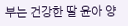부는 건강한 딸 윤아 양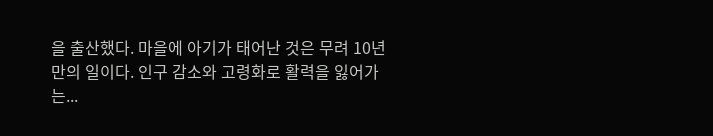을 출산했다. 마을에 아기가 태어난 것은 무려 10년 만의 일이다. 인구 감소와 고령화로 활력을 잃어가는...